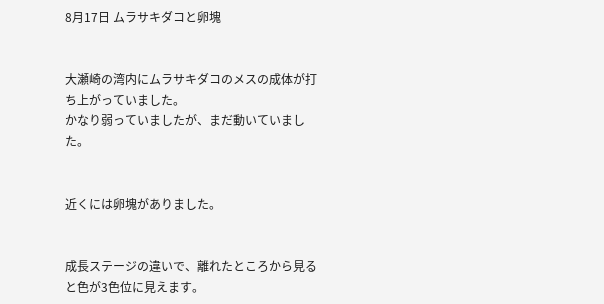8月17日 ムラサキダコと卵塊


大瀬崎の湾内にムラサキダコのメスの成体が打ち上がっていました。
かなり弱っていましたが、まだ動いていました。


近くには卵塊がありました。


成長ステージの違いで、離れたところから見ると色が3色位に見えます。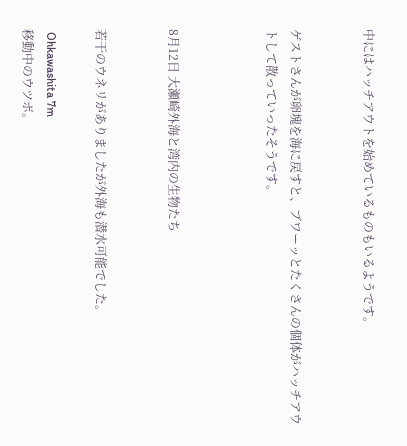中にはハッチアウトを始めているものもいるようです。


ゲストさんが卵塊を海に戻すと、ブワーッとたくさんの個体がハッチアウトして散っていったそうです。



8月12日 大瀬崎外海と湾内の生物たち


若干のウネリがありましたが外海も潜水可能でした。

 Ohkawashita 7m
移動中のウツボ。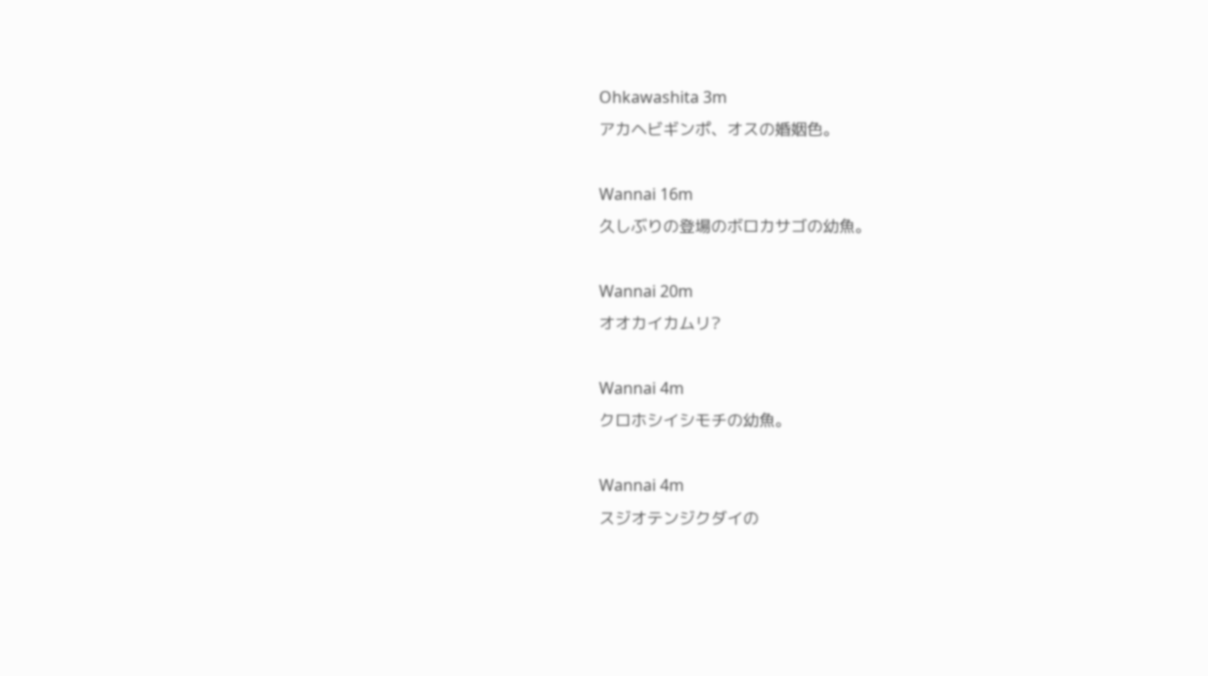Ohkawashita 3m
アカヘビギンポ、オスの婚姻色。

Wannai 16m
久しぶりの登場のボロカサゴの幼魚。

Wannai 20m
オオカイカムリ?

Wannai 4m
クロホシイシモチの幼魚。

Wannai 4m
スジオテンジクダイの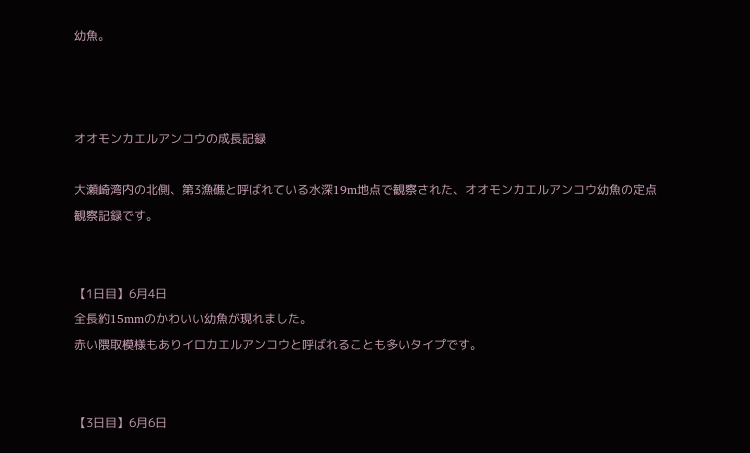幼魚。



オオモンカエルアンコウの成長記録

大瀬崎湾内の北側、第3漁礁と呼ばれている水深19m地点で観察された、オオモンカエルアンコウ幼魚の定点観察記録です。


【1日目】6月4日
全長約15mmのかわいい幼魚が現れました。
赤い隈取模様もありイロカエルアンコウと呼ばれることも多いタイプです。


【3日目】6月6日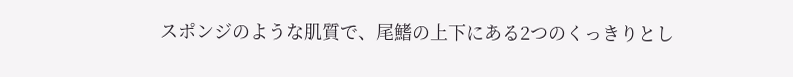スポンジのような肌質で、尾鰭の上下にある2つのくっきりとし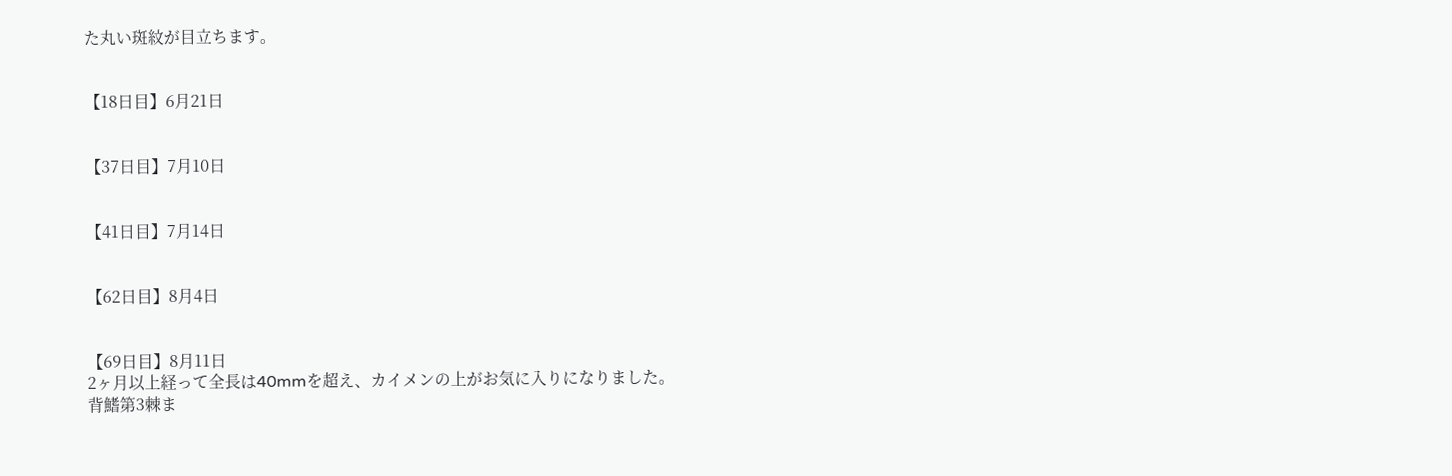た丸い斑紋が目立ちます。


【18日目】6月21日


【37日目】7月10日


【41日目】7月14日


【62日目】8月4日


【69日目】8月11日
2ヶ月以上経って全長は40mmを超え、カイメンの上がお気に入りになりました。
背鰭第3棘ま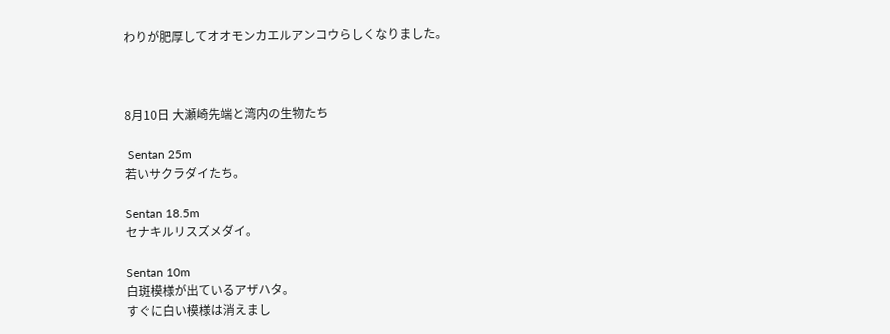わりが肥厚してオオモンカエルアンコウらしくなりました。



8月10日 大瀬崎先端と湾内の生物たち

 Sentan 25m
若いサクラダイたち。

Sentan 18.5m
セナキルリスズメダイ。

Sentan 10m
白斑模様が出ているアザハタ。
すぐに白い模様は消えまし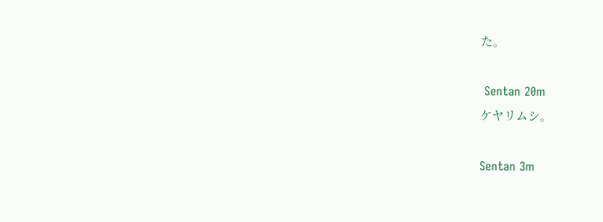た。

 Sentan 20m
ケヤリムシ。

Sentan 3m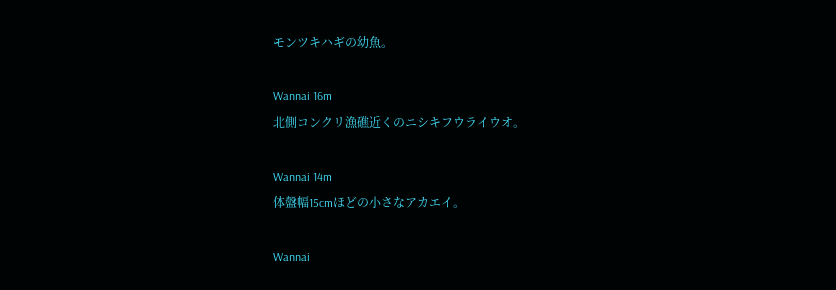モンツキハギの幼魚。

Wannai 16m
北側コンクリ漁礁近くのニシキフウライウオ。

Wannai 14m
体盤幅15cmほどの小さなアカエイ。

Wannai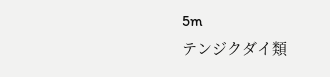5m
テンジクダイ類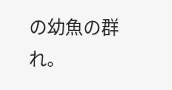の幼魚の群れ。